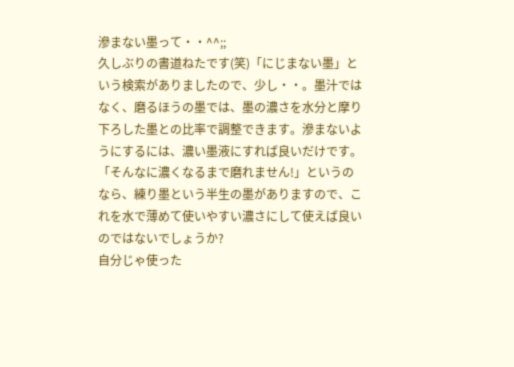滲まない墨って・・^^;;
久しぶりの書道ねたです(笑)「にじまない墨」という検索がありましたので、少し・・。墨汁ではなく、磨るほうの墨では、墨の濃さを水分と摩り下ろした墨との比率で調整できます。滲まないようにするには、濃い墨液にすれば良いだけです。「そんなに濃くなるまで磨れません!」というのなら、練り墨という半生の墨がありますので、これを水で薄めて使いやすい濃さにして使えば良いのではないでしょうか?
自分じゃ使った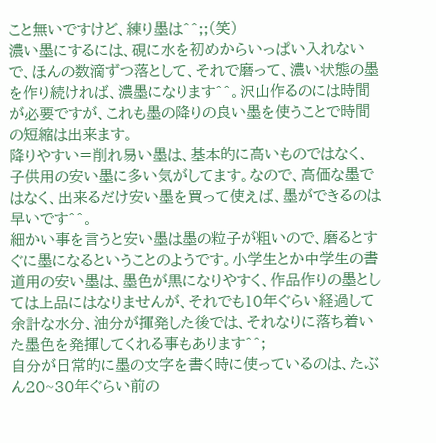こと無いですけど、練り墨は^^;;(笑)
濃い墨にするには、硯に水を初めからいっぱい入れないで、ほんの数滴ずつ落として、それで磨って、濃い状態の墨を作り続ければ、濃墨になります^^。沢山作るのには時間が必要ですが、これも墨の降りの良い墨を使うことで時間の短縮は出来ます。
降りやすい=削れ易い墨は、基本的に高いものではなく、子供用の安い墨に多い気がしてます。なので、高価な墨ではなく、出来るだけ安い墨を買って使えば、墨ができるのは早いです^^。
細かい事を言うと安い墨は墨の粒子が粗いので、磨るとすぐに墨になるということのようです。小学生とか中学生の書道用の安い墨は、墨色が黒になりやすく、作品作りの墨としては上品にはなりませんが、それでも10年ぐらい経過して余計な水分、油分が揮発した後では、それなりに落ち着いた墨色を発揮してくれる事もあります^^;
自分が日常的に墨の文字を書く時に使っているのは、たぶん20~30年ぐらい前の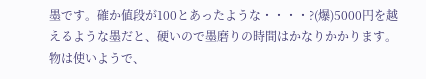墨です。確か値段が100とあったような・・・・?(爆)5000円を越えるような墨だと、硬いので墨磨りの時間はかなりかかります。
物は使いようで、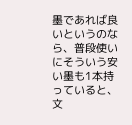墨であれば良いというのなら、普段使いにそういう安い墨も1本持っていると、文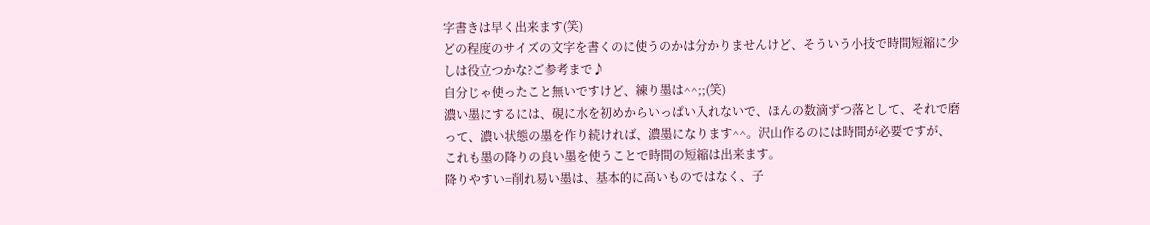字書きは早く出来ます(笑)
どの程度のサイズの文字を書くのに使うのかは分かりませんけど、そういう小技で時間短縮に少しは役立つかな?ご参考まで♪
自分じゃ使ったこと無いですけど、練り墨は^^;;(笑)
濃い墨にするには、硯に水を初めからいっぱい入れないで、ほんの数滴ずつ落として、それで磨って、濃い状態の墨を作り続ければ、濃墨になります^^。沢山作るのには時間が必要ですが、これも墨の降りの良い墨を使うことで時間の短縮は出来ます。
降りやすい=削れ易い墨は、基本的に高いものではなく、子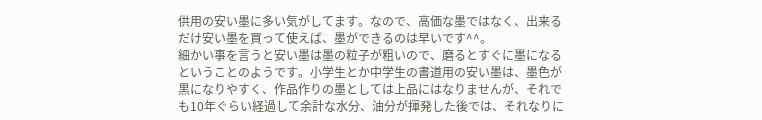供用の安い墨に多い気がしてます。なので、高価な墨ではなく、出来るだけ安い墨を買って使えば、墨ができるのは早いです^^。
細かい事を言うと安い墨は墨の粒子が粗いので、磨るとすぐに墨になるということのようです。小学生とか中学生の書道用の安い墨は、墨色が黒になりやすく、作品作りの墨としては上品にはなりませんが、それでも10年ぐらい経過して余計な水分、油分が揮発した後では、それなりに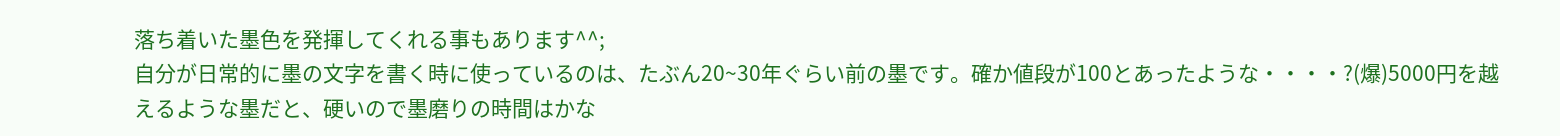落ち着いた墨色を発揮してくれる事もあります^^;
自分が日常的に墨の文字を書く時に使っているのは、たぶん20~30年ぐらい前の墨です。確か値段が100とあったような・・・・?(爆)5000円を越えるような墨だと、硬いので墨磨りの時間はかな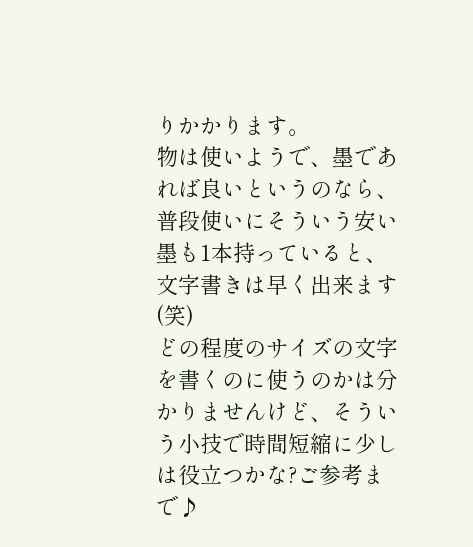りかかります。
物は使いようで、墨であれば良いというのなら、普段使いにそういう安い墨も1本持っていると、文字書きは早く出来ます(笑)
どの程度のサイズの文字を書くのに使うのかは分かりませんけど、そういう小技で時間短縮に少しは役立つかな?ご参考まで♪